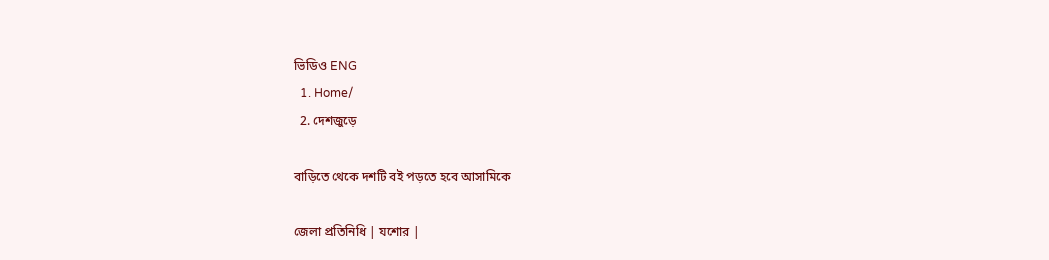ভিডিও ENG
  1. Home/
  2. দেশজুড়ে

বাড়িতে থেকে দশটি বই পড়তে হবে আসামিকে

জেলা প্রতিনিধি | যশোর |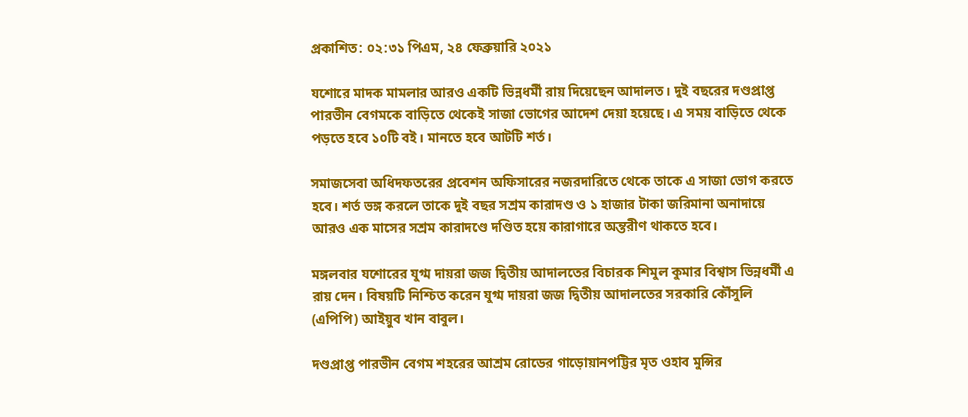প্রকাশিত: ০২:৩১ পিএম, ২৪ ফেব্রুয়ারি ২০২১

যশোরে মাদক মামলার আরও একটি ভিন্নধর্মী রায় দিয়েছেন আদালত। দুই বছরের দণ্ডপ্রাপ্ত পারভীন বেগমকে বাড়িতে থেকেই সাজা ভোগের আদেশ দেয়া হয়েছে। এ সময় বাড়িতে থেকে পড়তে হবে ১০টি বই। মানতে হবে আটটি শর্ত।

সমাজসেবা অধিদফতরের প্রবেশন অফিসারের নজরদারিতে থেকে তাকে এ সাজা ভোগ করতে হবে। শর্ত ভঙ্গ করলে তাকে দুই বছর সশ্রম কারাদণ্ড ও ১ হাজার টাকা জরিমানা অনাদায়ে আরও এক মাসের সশ্রম কারাদণ্ডে দণ্ডিত হয়ে কারাগারে অন্তরীণ থাকতে হবে।

মঙ্গলবার যশোরের যুগ্ম দায়রা জজ দ্বিতীয় আদালতের বিচারক শিমুল কুমার বিশ্বাস ভিন্নধর্মী এ রায় দেন। বিষয়টি নিশ্চিত করেন যুগ্ম দায়রা জজ দ্বিতীয় আদালতের সরকারি কৌঁসুলি (এপিপি) আইয়ুব খান বাবুল।

দণ্ডপ্রাপ্ত পারভীন বেগম শহরের আশ্রম রোডের গাড়োয়ানপট্টির মৃত ওহাব মুন্সির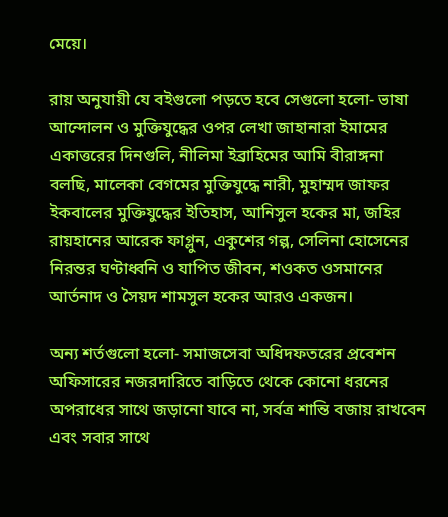মেয়ে।

রায় অনুযায়ী যে বইগুলো পড়তে হবে সেগুলো হলো- ভাষা আন্দোলন ও মুক্তিযুদ্ধের ওপর লেখা জাহানারা ইমামের একাত্তরের দিনগুলি, নীলিমা ইব্রাহিমের আমি বীরাঙ্গনা বলছি, মালেকা বেগমের মুক্তিযুদ্ধে নারী, মুহাম্মদ জাফর ইকবালের মুক্তিযুদ্ধের ইতিহাস, আনিসুল হকের মা, জহির রায়হানের আরেক ফাগ্লুন, একুশের গল্প, সেলিনা হোসেনের নিরন্তর ঘণ্টাধ্বনি ও যাপিত জীবন, শওকত ওসমানের আর্তনাদ ও সৈয়দ শামসুল হকের আরও একজন।

অন্য শর্তগুলো হলো- সমাজসেবা অধিদফতরের প্রবেশন অফিসারের নজরদারিতে বাড়িতে থেকে কোনো ধরনের অপরাধের সাথে জড়ানো যাবে না, সর্বত্র শান্তি বজায় রাখবেন এবং সবার সাথে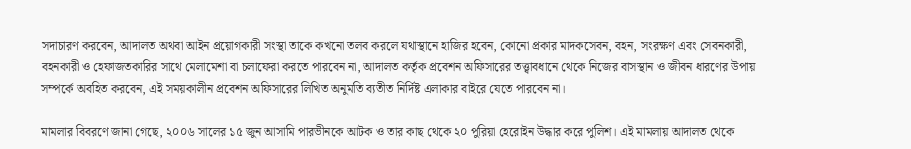সদাচারণ করবেন, আদালত অথবা আইন প্রয়োগকারী সংস্থা তাকে কখনো তলব করলে যথাস্থানে হাজির হবেন, কোনো প্রকার মাদকসেবন, বহন, সংরক্ষণ এবং সেবনকারী, বহনকারী ও হেফাজতকারির সাথে মেলামেশা বা চলাফেরা করতে পারবেন না, আদালত কর্তৃক প্রবেশন অফিসারের তত্ত্বাবধানে থেকে নিজের বাসস্থান ও জীবন ধারণের উপায় সম্পর্কে অবহিত করবেন, এই সময়কালীন প্রবেশন অফিসারের লিখিত অনুমতি ব্যতীত নির্দিষ্ট এলাকার বাইরে যেতে পারবেন না।

মামলার বিবরণে জানা গেছে, ২০০৬ সালের ১৫ জুন আসামি পারভীনকে আটক ও তার কাছ থেকে ২০ পুরিয়া হেরোইন উদ্ধার করে পুলিশ। এই মামলায় আদালত থেকে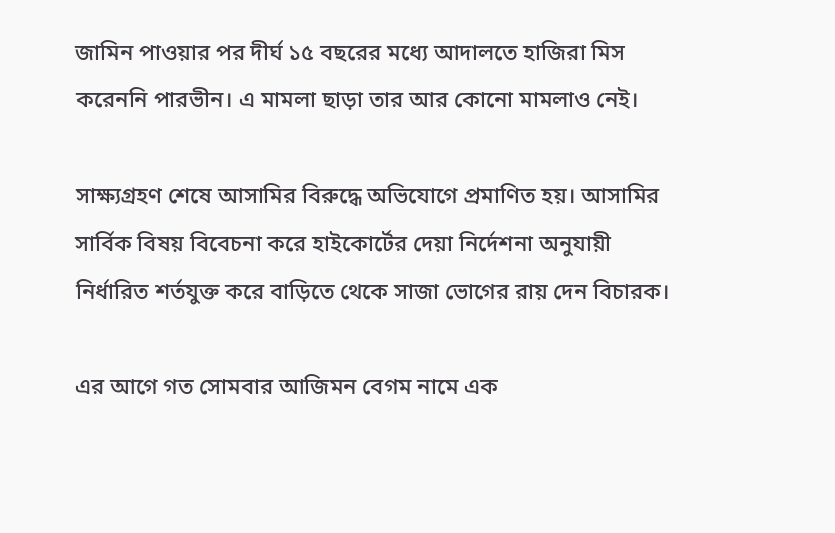জামিন পাওয়ার পর দীর্ঘ ১৫ বছরের মধ্যে আদালতে হাজিরা মিস করেননি পারভীন। এ মামলা ছাড়া তার আর কোনো মামলাও নেই।

সাক্ষ্যগ্রহণ শেষে আসামির বিরুদ্ধে অভিযোগে প্রমাণিত হয়। আসামির সার্বিক বিষয় বিবেচনা করে হাইকোর্টের দেয়া নির্দেশনা অনুযায়ী নির্ধারিত শর্তযুক্ত করে বাড়িতে থেকে সাজা ভোগের রায় দেন বিচারক।

এর আগে গত সোমবার আজিমন বেগম নামে এক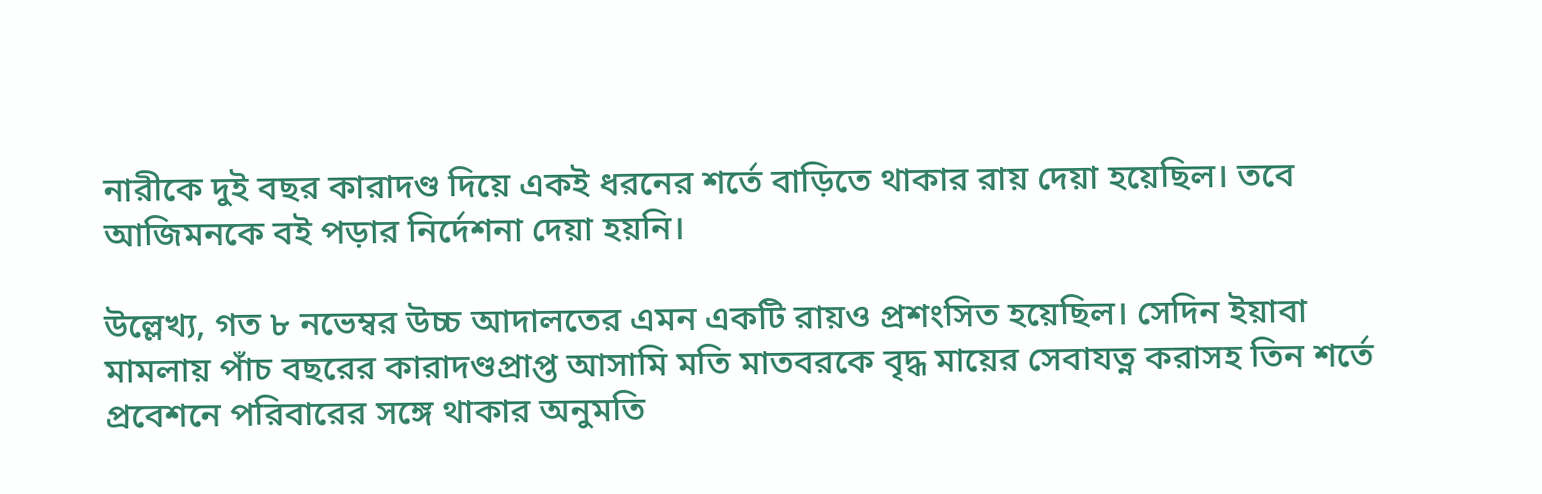নারীকে দুই বছর কারাদণ্ড দিয়ে একই ধরনের শর্তে বাড়িতে থাকার রায় দেয়া হয়েছিল। তবে আজিমনকে বই পড়ার নির্দেশনা দেয়া হয়নি।

উল্লেখ্য, গত ৮ নভেম্বর উচ্চ আদালতের এমন একটি রায়ও প্রশংসিত হয়েছিল। সেদিন ইয়াবা মামলায় পাঁচ বছরের কারাদণ্ডপ্রাপ্ত আসামি মতি মাতবরকে বৃদ্ধ মায়ের সেবাযত্ন করাসহ তিন শর্তে প্রবেশনে পরিবারের সঙ্গে থাকার অনুমতি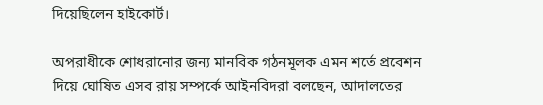দিয়েছিলেন হাইকোর্ট।

অপরাধীকে শোধরানোর জন্য মানবিক গঠনমূলক এমন শর্তে প্রবেশন দিয়ে ঘোষিত এসব রায় সম্পর্কে আইনবিদরা বলছেন, আদালতের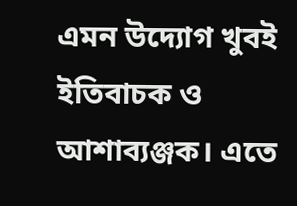এমন উদ্যোগ খুবই ইতিবাচক ও আশাব্যঞ্জক। এতে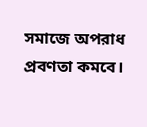সমাজে অপরাধ প্রবণতা কমবে।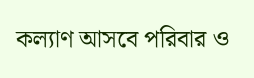কল্যাণ আসবে পরিবার ও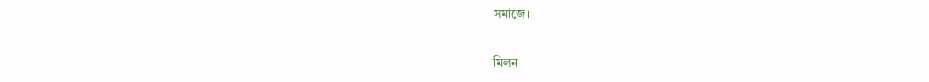সমাজে।

মিলন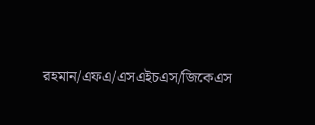রহমান/এফএ/এসএইচএস/জিকেএস